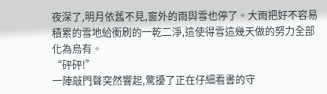夜深了,明月依舊不見,窗外的雨與雪也停了。大雨把好不容易積累的雪地給衝刷的一乾二淨,這使得雪這幾天做的努力全部化為烏有。
“砰砰!”
一陣敲門聲突然響起,驚擾了正在仔細看書的守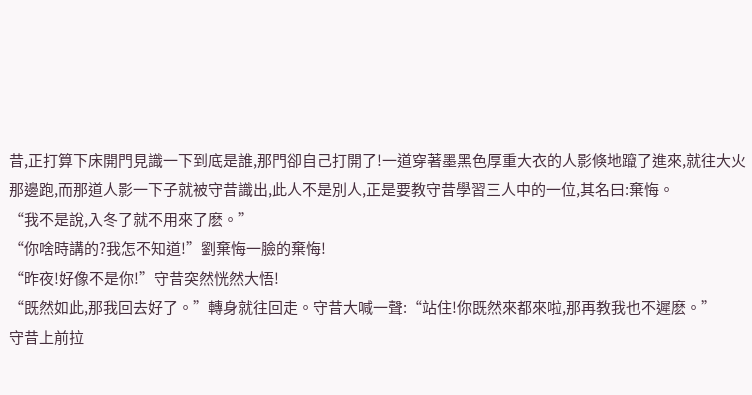昔,正打算下床開門見識一下到底是誰,那門卻自己打開了!一道穿著墨黑色厚重大衣的人影倏地躥了進來,就往大火那邊跑,而那道人影一下子就被守昔識出,此人不是別人,正是要教守昔學習三人中的一位,其名曰:棄悔。
“我不是說,入冬了就不用來了麽。”
“你啥時講的?我怎不知道!”劉棄悔一臉的棄悔!
“昨夜!好像不是你!”守昔突然恍然大悟!
“既然如此,那我回去好了。”轉身就往回走。守昔大喊一聲:“站住!你既然來都來啦,那再教我也不遲麽。”
守昔上前拉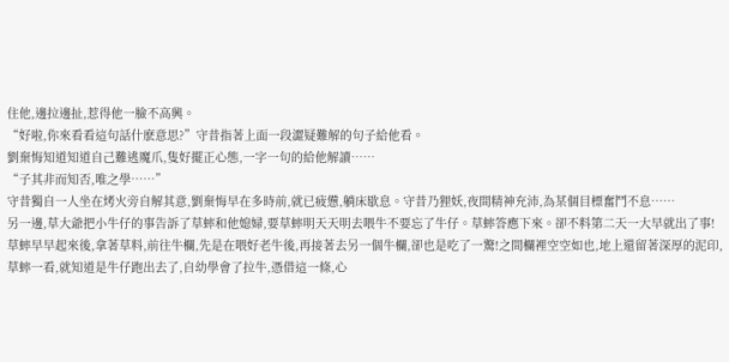住他,邊拉邊扯,惹得他一臉不高興。
“好啦,你來看看這句話什麽意思?”守昔指著上面一段澀疑難解的句子給他看。
劉棄悔知道知道自己難逃魔爪,隻好擺正心態,一字一句的給他解讀……
“子其非而知否,唯之學……”
守昔獨自一人坐在烤火旁自解其意,劉棄悔早在多時前,就已疲憊,躺床歇息。守昔乃狸妖,夜間精神充沛,為某個目標奮鬥不息……
另一邊,草大爺把小牛仔的事告訴了草蟀和他媳婦,要草蟀明天天明去喂牛不要忘了牛仔。草蟀答應下來。卻不料第二天一大早就出了事!
草蟀早早起來後,拿著草料,前往牛欄,先是在喂好老牛後,再接著去另一個牛欄,卻也是吃了一驚!之間欄裡空空如也,地上還留著深厚的泥印,草蟀一看,就知道是牛仔跑出去了,自幼學會了拉牛,憑借這一條,心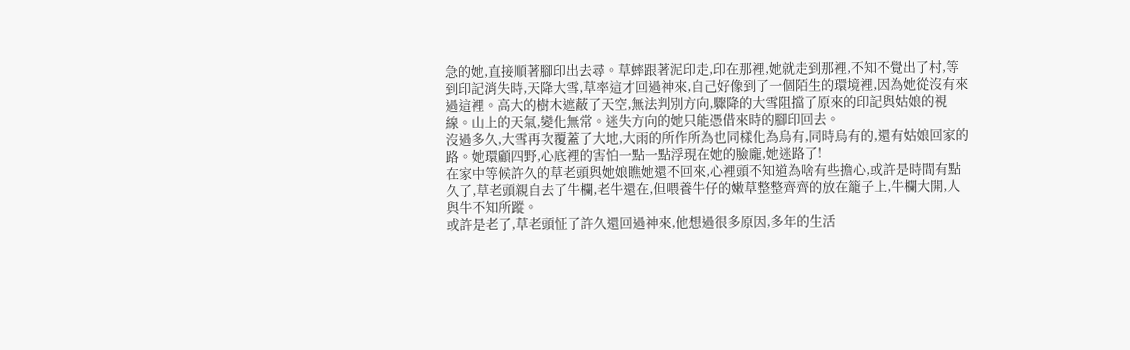急的她,直接順著腳印出去尋。草蟀跟著泥印走,印在那裡,她就走到那裡,不知不覺出了村,等到印記消失時,天降大雪,草率這才回過神來,自己好像到了一個陌生的環境裡,因為她從沒有來過這裡。高大的樹木遮蔽了天空,無法判別方向,驟降的大雪阻擋了原來的印記與姑娘的視線。山上的天氣,變化無常。迷失方向的她只能憑借來時的腳印回去。
沒過多久,大雪再次覆蓋了大地,大雨的所作所為也同樣化為烏有,同時烏有的,還有姑娘回家的路。她環顧四野,心底裡的害怕一點一點浮現在她的臉龐,她迷路了!
在家中等候許久的草老頭與她娘瞧她還不回來,心裡頭不知道為啥有些擔心,或許是時間有點久了,草老頭親自去了牛欄,老牛還在,但喂養牛仔的嫩草整整齊齊的放在籠子上,牛欄大開,人與牛不知所蹤。
或許是老了,草老頭怔了許久還回過神來,他想過很多原因,多年的生活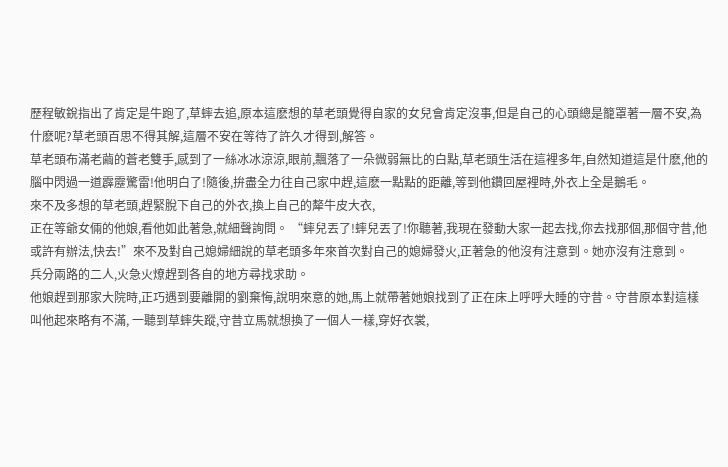歷程敏銳指出了肯定是牛跑了,草蟀去追,原本這麽想的草老頭覺得自家的女兒會肯定沒事,但是自己的心頭總是籠罩著一層不安,為什麽呢?草老頭百思不得其解,這層不安在等待了許久才得到,解答。
草老頭布滿老繭的蒼老雙手,感到了一絲冰冰涼涼,眼前,飄落了一朵微弱無比的白點,草老頭生活在這裡多年,自然知道這是什麽,他的腦中閃過一道霹靂驚雷!他明白了!隨後,拚盡全力往自己家中趕,這麽一點點的距離,等到他鑽回屋裡時,外衣上全是鵝毛。
來不及多想的草老頭,趕緊脫下自己的外衣,換上自己的犛牛皮大衣,
正在等爺女倆的他娘,看他如此著急,就細聲詢問。 “蟀兒丟了!蟀兒丟了!你聽著,我現在發動大家一起去找,你去找那個,那個守昔,他或許有辦法,快去!”來不及對自己媳婦細說的草老頭多年來首次對自己的媳婦發火,正著急的他沒有注意到。她亦沒有注意到。
兵分兩路的二人,火急火燎趕到各自的地方尋找求助。
他娘趕到那家大院時,正巧遇到要離開的劉棄悔,說明來意的她,馬上就帶著她娘找到了正在床上呼呼大睡的守昔。守昔原本對這樣叫他起來略有不滿, 一聽到草蟀失蹤,守昔立馬就想換了一個人一樣,穿好衣裳,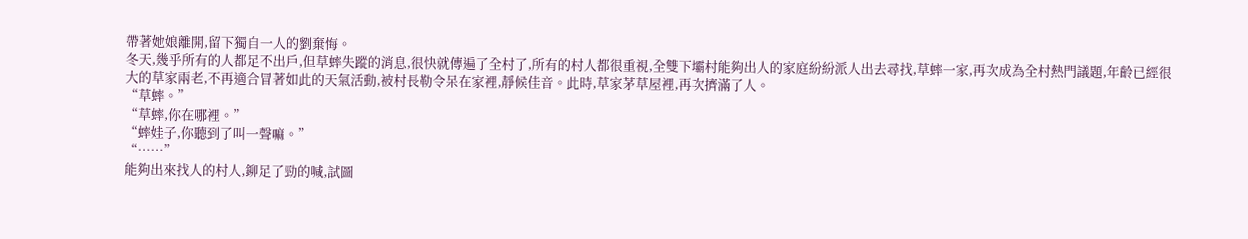帶著她娘離開,留下獨自一人的劉棄悔。
冬天,幾乎所有的人都足不出戶,但草蟀失蹤的消息,很快就傳遍了全村了,所有的村人都很重視,全雙下壩村能夠出人的家庭紛紛派人出去尋找,草蟀一家,再次成為全村熱門議題,年齡已經很大的草家兩老,不再適合冒著如此的天氣活動,被村長勒令呆在家裡,靜候佳音。此時,草家茅草屋裡,再次擠滿了人。
“草蟀。”
“草蟀,你在哪裡。”
“蟀娃子,你聽到了叫一聲嘛。”
“……”
能夠出來找人的村人,鉚足了勁的喊,試圖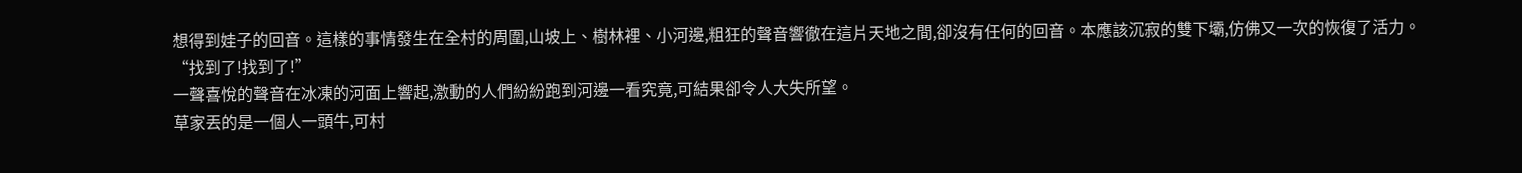想得到娃子的回音。這樣的事情發生在全村的周圍,山坡上、樹林裡、小河邊,粗狂的聲音響徹在這片天地之間,卻沒有任何的回音。本應該沉寂的雙下壩,仿佛又一次的恢復了活力。
“找到了!找到了!”
一聲喜悅的聲音在冰凍的河面上響起,激動的人們紛紛跑到河邊一看究竟,可結果卻令人大失所望。
草家丟的是一個人一頭牛,可村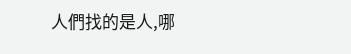人們找的是人,哪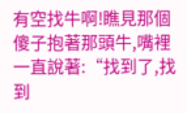有空找牛啊!瞧見那個傻子抱著那頭牛,嘴裡一直說著:“找到了,找到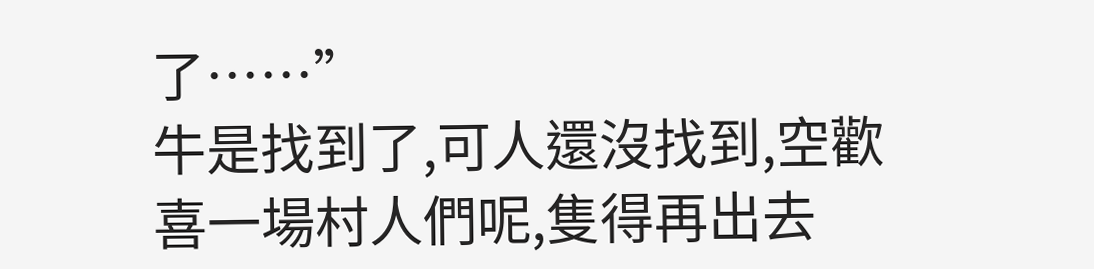了……”
牛是找到了,可人還沒找到,空歡喜一場村人們呢,隻得再出去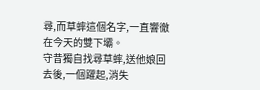尋,而草蟀這個名字,一直響徹在今天的雙下壩。
守昔獨自找尋草蟀,送他娘回去後,一個躍起,消失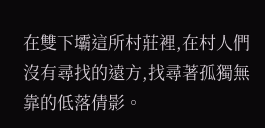在雙下壩這所村莊裡,在村人們沒有尋找的遠方,找尋著孤獨無靠的低落倩影。